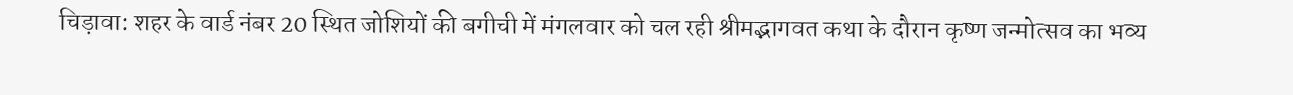चिड़ावा: शहर के वार्ड नंबर 20 स्थित जोशियों की बगीची में मंगलवार को चल रही श्रीमद्भागवत कथा के दौरान कृष्ण जन्मोत्सव का भव्य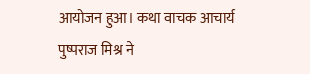आयोजन हुआ। कथा वाचक आचार्य पुष्पराज मिश्र ने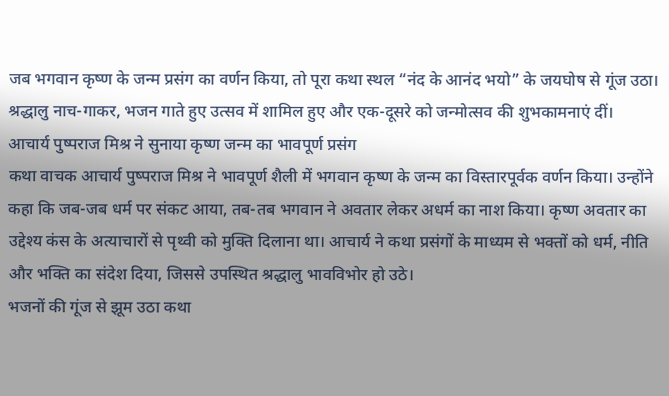जब भगवान कृष्ण के जन्म प्रसंग का वर्णन किया, तो पूरा कथा स्थल “नंद के आनंद भयो” के जयघोष से गूंज उठा। श्रद्धालु नाच-गाकर, भजन गाते हुए उत्सव में शामिल हुए और एक-दूसरे को जन्मोत्सव की शुभकामनाएं दीं।
आचार्य पुष्पराज मिश्र ने सुनाया कृष्ण जन्म का भावपूर्ण प्रसंग
कथा वाचक आचार्य पुष्पराज मिश्र ने भावपूर्ण शैली में भगवान कृष्ण के जन्म का विस्तारपूर्वक वर्णन किया। उन्होंने कहा कि जब-जब धर्म पर संकट आया, तब-तब भगवान ने अवतार लेकर अधर्म का नाश किया। कृष्ण अवतार का उद्देश्य कंस के अत्याचारों से पृथ्वी को मुक्ति दिलाना था। आचार्य ने कथा प्रसंगों के माध्यम से भक्तों को धर्म, नीति और भक्ति का संदेश दिया, जिससे उपस्थित श्रद्धालु भावविभोर हो उठे।
भजनों की गूंज से झूम उठा कथा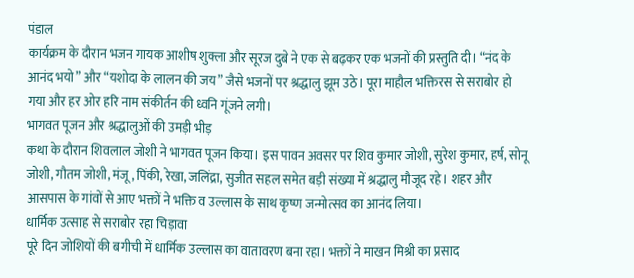पंडाल
कार्यक्रम के दौरान भजन गायक आशीष शुक्ला और सूरज दुबे ने एक से बढ़कर एक भजनों की प्रस्तुति दी। “नंद के आनंद भयो” और “यशोदा के लालन की जय” जैसे भजनों पर श्रद्धालु झूम उठे। पूरा माहौल भक्तिरस से सराबोर हो गया और हर ओर हरि नाम संकीर्तन की ध्वनि गूंजने लगी।
भागवत पूजन और श्रद्धालुओं की उमड़ी भीड़
कथा के दौरान शिवलाल जोशी ने भागवत पूजन किया। इस पावन अवसर पर शिव कुमार जोशी, सुरेश कुमार, हर्ष, सोनू जोशी, गौतम जोशी, मंजू, पिंकी, रेखा, जलिंद्रा, सुजीत सहल समेत बड़ी संख्या में श्रद्धालु मौजूद रहे। शहर और आसपास के गांवों से आए भक्तों ने भक्ति व उल्लास के साथ कृष्ण जन्मोत्सव का आनंद लिया।
धार्मिक उत्साह से सराबोर रहा चिड़ावा
पूरे दिन जोशियों की बगीची में धार्मिक उल्लास का वातावरण बना रहा। भक्तों ने माखन मिश्री का प्रसाद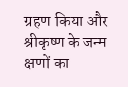ग्रहण किया और श्रीकृष्ण के जन्म क्षणों का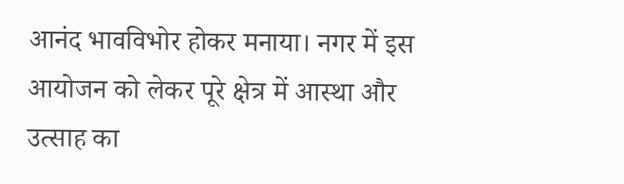आनंद भावविभोर होकर मनाया। नगर में इस आयोजन को लेकर पूरे क्षेत्र में आस्था और उत्साह का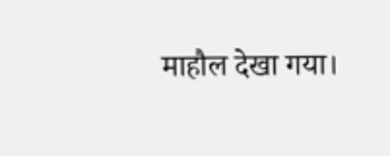माहौल देखा गया।